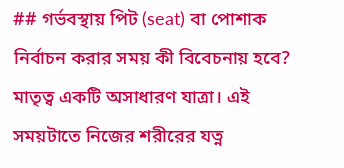## গর্ভবস্থায় পিট (seat) বা পোশাক নির্বাচন করার সময় কী বিবেচনায় হবে?
মাতৃত্ব একটি অসাধারণ যাত্রা। এই সময়টাতে নিজের শরীরের যত্ন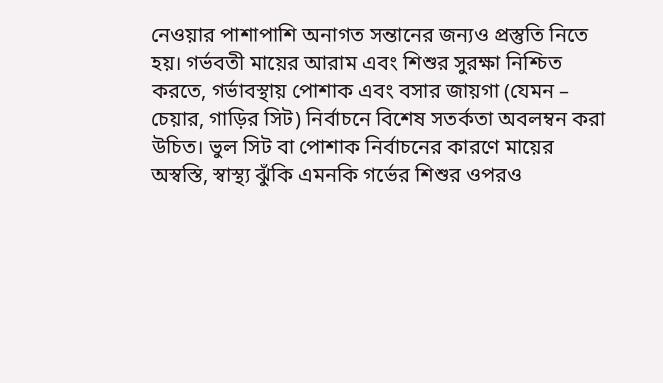নেওয়ার পাশাপাশি অনাগত সন্তানের জন্যও প্রস্তুতি নিতে হয়। গর্ভবতী মায়ের আরাম এবং শিশুর সুরক্ষা নিশ্চিত করতে, গর্ভাবস্থায় পোশাক এবং বসার জায়গা (যেমন – চেয়ার, গাড়ির সিট) নির্বাচনে বিশেষ সতর্কতা অবলম্বন করা উচিত। ভুল সিট বা পোশাক নির্বাচনের কারণে মায়ের অস্বস্তি, স্বাস্থ্য ঝুঁকি এমনকি গর্ভের শিশুর ওপরও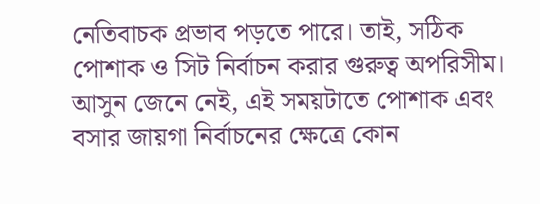নেতিবাচক প্রভাব পড়তে পারে। তাই, সঠিক পোশাক ও সিট নির্বাচন করার গুরুত্ব অপরিসীম। আসুন জেনে নেই, এই সময়টাতে পোশাক এবং বসার জায়গা নির্বাচনের ক্ষেত্রে কোন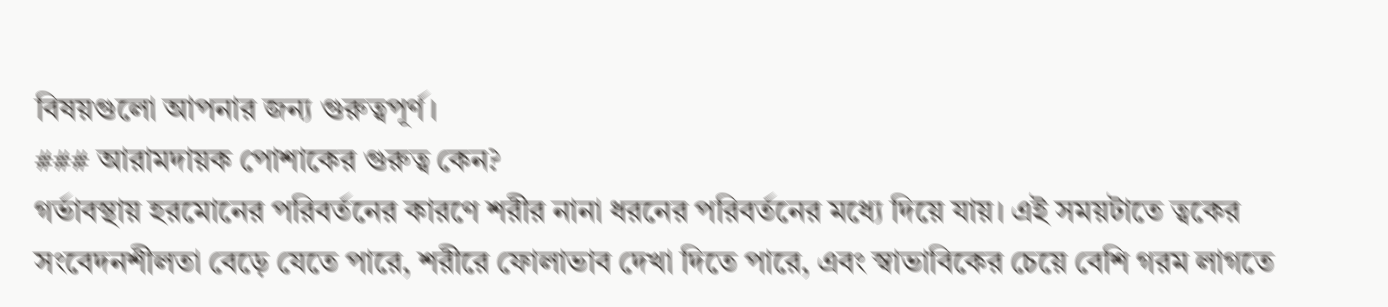বিষয়গুলো আপনার জন্য গুরুত্বপূর্ণ।
### আরামদায়ক পোশাকের গুরুত্ব কেন?
গর্ভাবস্থায় হরমোনের পরিবর্তনের কারণে শরীর নানা ধরনের পরিবর্তনের মধ্যে দিয়ে যায়। এই সময়টাতে ত্বকের সংবেদনশীলতা বেড়ে যেতে পারে, শরীরে ফোলাভাব দেখা দিতে পারে, এবং স্বাভাবিকের চেয়ে বেশি গরম লাগতে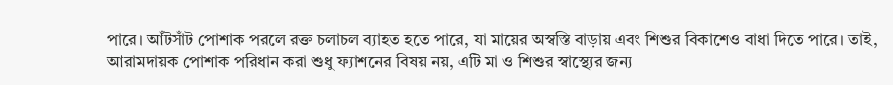পারে। আঁটসাঁট পোশাক পরলে রক্ত চলাচল ব্যাহত হতে পারে, যা মায়ের অস্বস্তি বাড়ায় এবং শিশুর বিকাশেও বাধা দিতে পারে। তাই, আরামদায়ক পোশাক পরিধান করা শুধু ফ্যাশনের বিষয় নয়, এটি মা ও শিশুর স্বাস্থ্যের জন্য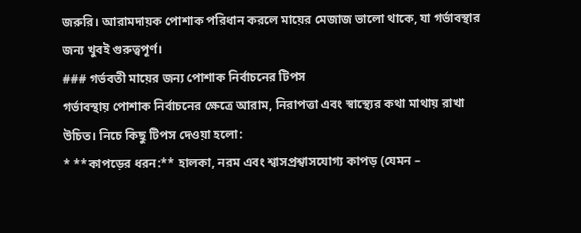জরুরি। আরামদায়ক পোশাক পরিধান করলে মায়ের মেজাজ ভালো থাকে, যা গর্ভাবস্থার জন্য খুবই গুরুত্বপূর্ণ।
### গর্ভবতী মায়ের জন্য পোশাক নির্বাচনের টিপস
গর্ভাবস্থায় পোশাক নির্বাচনের ক্ষেত্রে আরাম, নিরাপত্তা এবং স্বাস্থ্যের কথা মাথায় রাখা উচিত। নিচে কিছু টিপস দেওয়া হলো:
* **কাপড়ের ধরন:** হালকা, নরম এবং শ্বাসপ্রশ্বাসযোগ্য কাপড় (যেমন –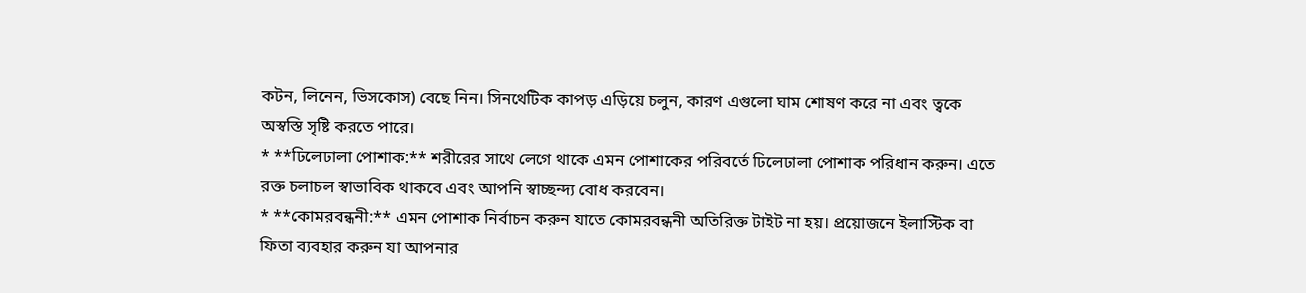কটন, লিনেন, ভিসকোস) বেছে নিন। সিনথেটিক কাপড় এড়িয়ে চলুন, কারণ এগুলো ঘাম শোষণ করে না এবং ত্বকে অস্বস্তি সৃষ্টি করতে পারে।
* **ঢিলেঢালা পোশাক:** শরীরের সাথে লেগে থাকে এমন পোশাকের পরিবর্তে ঢিলেঢালা পোশাক পরিধান করুন। এতে রক্ত চলাচল স্বাভাবিক থাকবে এবং আপনি স্বাচ্ছন্দ্য বোধ করবেন।
* **কোমরবন্ধনী:** এমন পোশাক নির্বাচন করুন যাতে কোমরবন্ধনী অতিরিক্ত টাইট না হয়। প্রয়োজনে ইলাস্টিক বা ফিতা ব্যবহার করুন যা আপনার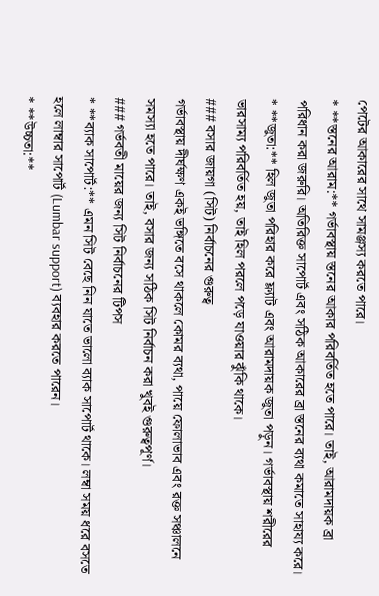পেটের আকারের সাথে সামঞ্জস্য করতে পারে।
* **স্তনের আরাম:** গর্ভাবস্থায় স্তনের আকার পরিবর্তিত হতে পারে। তাই, আরামদায়ক ব্রা পরিধান করা জরুরি। অতিরিক্ত সাপোর্ট এবং সঠিক আকারের ব্রা স্তনের ব্যথা কমাতে সাহায্য করে।
* **জুতা:** হিল জুতা পরিহার করে ফ্ল্যাট এবং আরামদায়ক জুতা পড়ুন। গর্ভাবস্থায় শরীরের ভারসাম্য পরিবর্তিত হয়, তাই হিল পরলে পড়ে যাওয়ার ঝুঁকি থাকে।
### বসার জায়গা (সিট) নির্বাচনের গুরুত্ব
গর্ভাবস্থায় দীর্ঘক্ষণ একই ভঙ্গিতে বসে থাকলে কোমর ব্যথা, পায়ে ফোলাভাব এবং রক্ত সঞ্চালনে সমস্যা হতে পারে। তাই, বসার জন্য সঠিক সিট নির্বাচন করা খুবই গুরুত্বপূর্ণ।
### গর্ভবতী মায়ের জন্য সিট নির্বাচনের টিপস
* **ব্যাক সাপোর্ট:** এমন সিট বেছে নিন যাতে ভালো ব্যাক সাপোর্ট থাকে। লম্বা সময় ধরে বসতে হলে লাম্বার সাপোর্ট (Lumbar support) ব্যবহার করতে পারেন।
* **উচ্চতা:**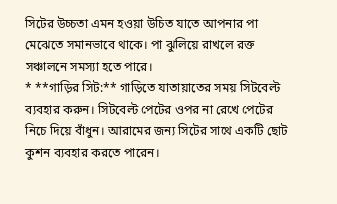সিটের উচ্চতা এমন হওয়া উচিত যাতে আপনার পা মেঝেতে সমানভাবে থাকে। পা ঝুলিয়ে রাখলে রক্ত সঞ্চালনে সমস্যা হতে পারে।
* **গাড়ির সিট:** গাড়িতে যাতায়াতের সময় সিটবেল্ট ব্যবহার করুন। সিটবেল্ট পেটের ওপর না রেখে পেটের নিচে দিয়ে বাঁধুন। আরামের জন্য সিটের সাথে একটি ছোট কুশন ব্যবহার করতে পারেন।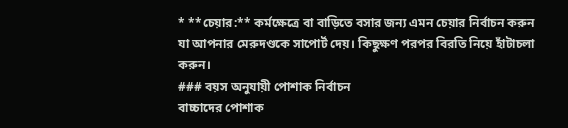* **চেয়ার:** কর্মক্ষেত্রে বা বাড়িতে বসার জন্য এমন চেয়ার নির্বাচন করুন যা আপনার মেরুদণ্ডকে সাপোর্ট দেয়। কিছুক্ষণ পরপর বিরতি নিয়ে হাঁটাচলা করুন।
### বয়স অনুযায়ী পোশাক নির্বাচন
বাচ্চাদের পোশাক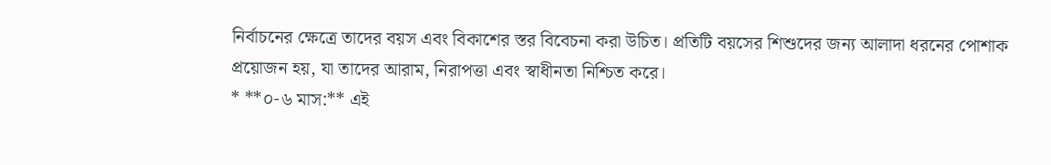নির্বাচনের ক্ষেত্রে তাদের বয়স এবং বিকাশের স্তর বিবেচনা করা উচিত। প্রতিটি বয়সের শিশুদের জন্য আলাদা ধরনের পোশাক প্রয়োজন হয়, যা তাদের আরাম, নিরাপত্তা এবং স্বাধীনতা নিশ্চিত করে।
* **০-৬ মাস:** এই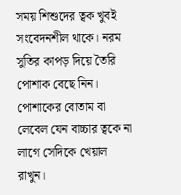সময় শিশুদের ত্বক খুবই সংবেদনশীল থাকে। নরম সুতির কাপড় দিয়ে তৈরি পোশাক বেছে নিন। পোশাকের বোতাম বা লেবেল যেন বাচ্চার ত্বকে না লাগে সেদিকে খেয়াল রাখুন।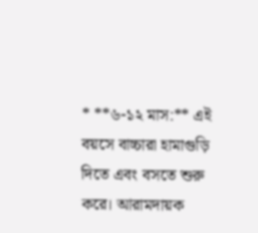* **৬-১২ মাস:** এই বয়সে বাচ্চারা হামাগুড়ি দিতে এবং বসতে শুরু করে। আরামদায়ক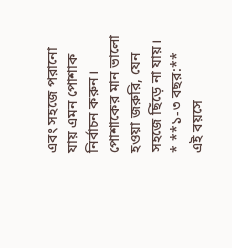এবং সহজে পরানো যায় এমন পোশাক নির্বাচন করুন। পোশাকের মান ভালো হওয়া জরুরি, যেন সহজে ছিঁড়ে না যায়।
* **১-৩ বছর:** এই বয়সে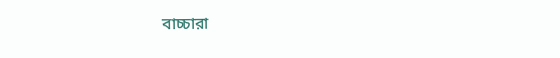বাচ্চারা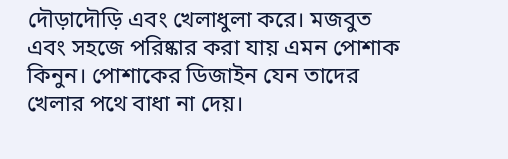দৌড়াদৌড়ি এবং খেলাধুলা করে। মজবুত এবং সহজে পরিষ্কার করা যায় এমন পোশাক কিনুন। পোশাকের ডিজাইন যেন তাদের খেলার পথে বাধা না দেয়।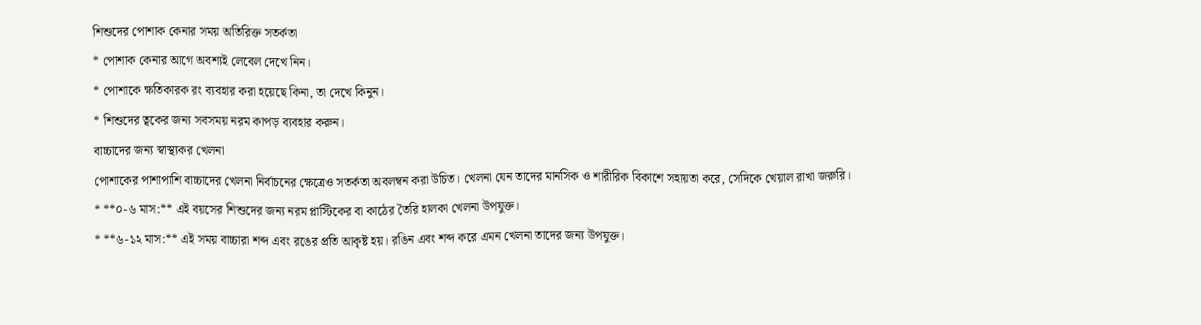শিশুদের পোশাক কেনার সময় অতিরিক্ত সতর্কতা
* পোশাক কেনার আগে অবশ্যই লেবেল দেখে নিন।
* পোশাকে ক্ষতিকারক রং ব্যবহার করা হয়েছে কিনা, তা দেখে কিনুন।
* শিশুদের ত্বকের জন্য সবসময় নরম কাপড় ব্যবহার করুন।
বাচ্চাদের জন্য স্বাস্থ্যকর খেলনা
পোশাকের পাশাপাশি বাচ্চাদের খেলনা নির্বাচনের ক্ষেত্রেও সতর্কতা অবলম্বন করা উচিত। খেলনা যেন তাদের মানসিক ও শারীরিক বিকাশে সহায়তা করে, সেদিকে খেয়াল রাখা জরুরি।
* **০-৬ মাস:** এই বয়সের শিশুদের জন্য নরম প্লাস্টিকের বা কাঠের তৈরি হালকা খেলনা উপযুক্ত।
* **৬-১২ মাস:** এই সময় বাচ্চারা শব্দ এবং রঙের প্রতি আকৃষ্ট হয়। রঙিন এবং শব্দ করে এমন খেলনা তাদের জন্য উপযুক্ত।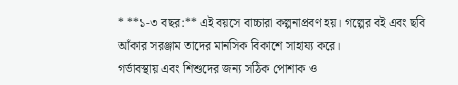* **১-৩ বছর:** এই বয়সে বাচ্চারা কল্পনাপ্রবণ হয়। গল্পের বই এবং ছবি আঁকার সরঞ্জাম তাদের মানসিক বিকাশে সাহায্য করে।
গর্ভাবস্থায় এবং শিশুদের জন্য সঠিক পোশাক ও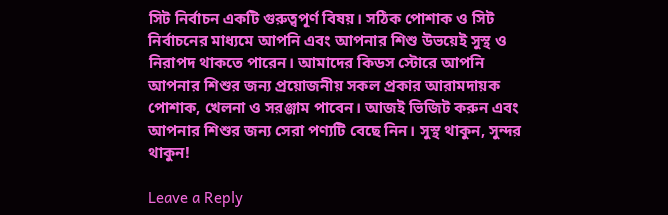সিট নির্বাচন একটি গুরুত্বপূর্ণ বিষয়। সঠিক পোশাক ও সিট নির্বাচনের মাধ্যমে আপনি এবং আপনার শিশু উভয়েই সুস্থ ও নিরাপদ থাকতে পারেন। আমাদের কিডস স্টোরে আপনি আপনার শিশুর জন্য প্রয়োজনীয় সকল প্রকার আরামদায়ক পোশাক, খেলনা ও সরঞ্জাম পাবেন। আজই ভিজিট করুন এবং আপনার শিশুর জন্য সেরা পণ্যটি বেছে নিন। সুস্থ থাকুন, সুন্দর থাকুন!

Leave a Reply